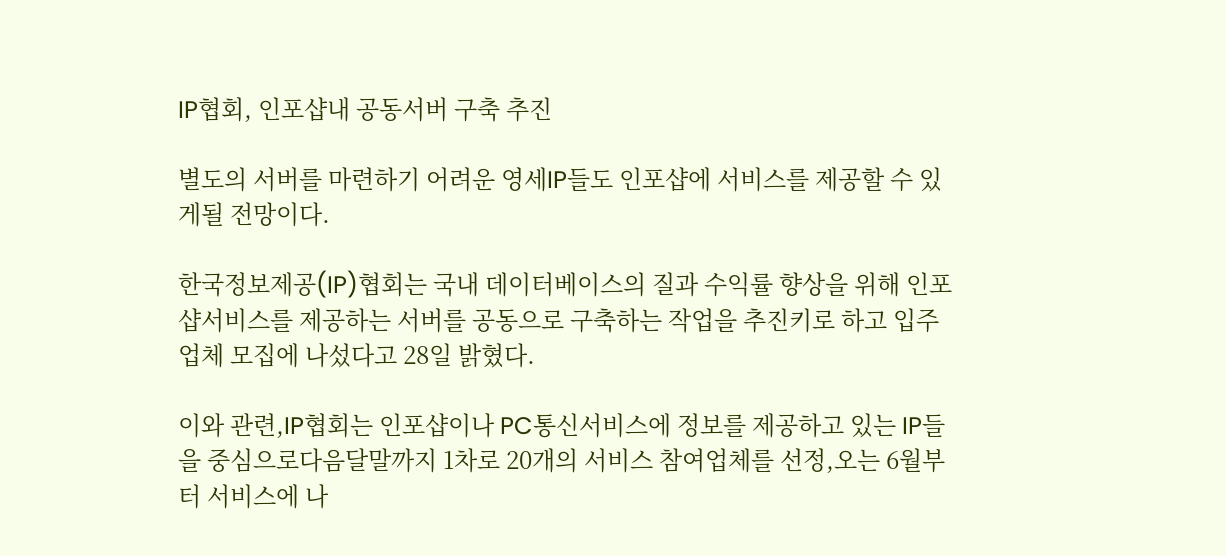IP협회, 인포샵내 공동서버 구축 추진

별도의 서버를 마련하기 어려운 영세IP들도 인포샵에 서비스를 제공할 수 있게될 전망이다.

한국정보제공(IP)협회는 국내 데이터베이스의 질과 수익률 향상을 위해 인포샵서비스를 제공하는 서버를 공동으로 구축하는 작업을 추진키로 하고 입주업체 모집에 나섰다고 28일 밝혔다.

이와 관련,IP협회는 인포샵이나 PC통신서비스에 정보를 제공하고 있는 IP들을 중심으로다음달말까지 1차로 20개의 서비스 참여업체를 선정,오는 6월부터 서비스에 나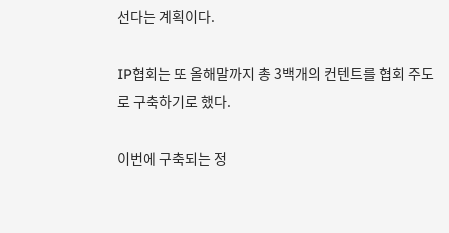선다는 계획이다.

IP협회는 또 올해말까지 총 3백개의 컨텐트를 협회 주도로 구축하기로 했다.

이번에 구축되는 정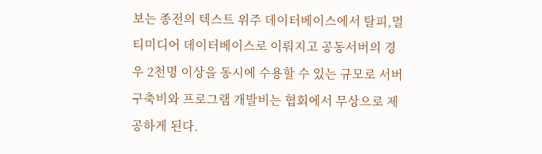보는 종전의 텍스트 위주 데이터베이스에서 탈피,멀티미디어 데이터베이스로 이뤄지고 공동서버의 경우 2천명 이상을 동시에 수용할 수 있는 규모로 서버 구축비와 프로그램 개발비는 협회에서 무상으로 제공하게 된다.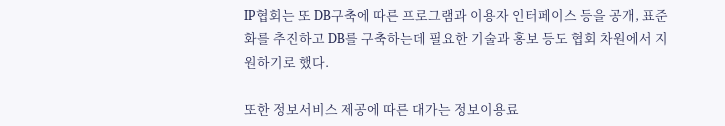IP협회는 또 DB구축에 따른 프로그램과 이용자 인터페이스 등을 공개, 표준화를 추진하고 DB를 구축하는데 필요한 기술과 홍보 등도 협회 차원에서 지원하기로 했다.

또한 정보서비스 제공에 따른 대가는 정보이용료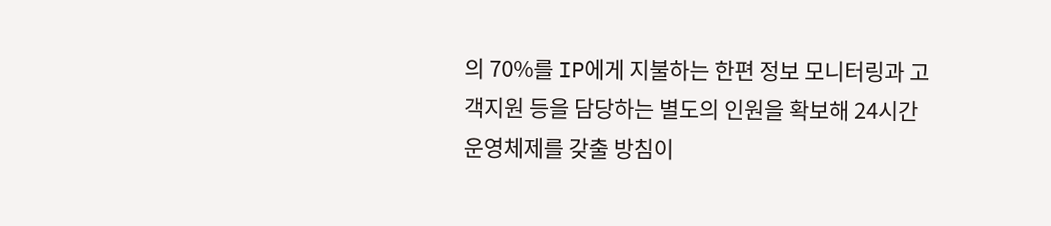의 70%를 IP에게 지불하는 한편 정보 모니터링과 고객지원 등을 담당하는 별도의 인원을 확보해 24시간 운영체제를 갖출 방침이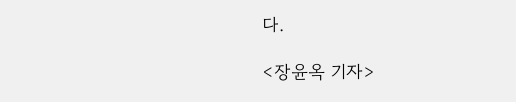다.

<장윤옥 기자>